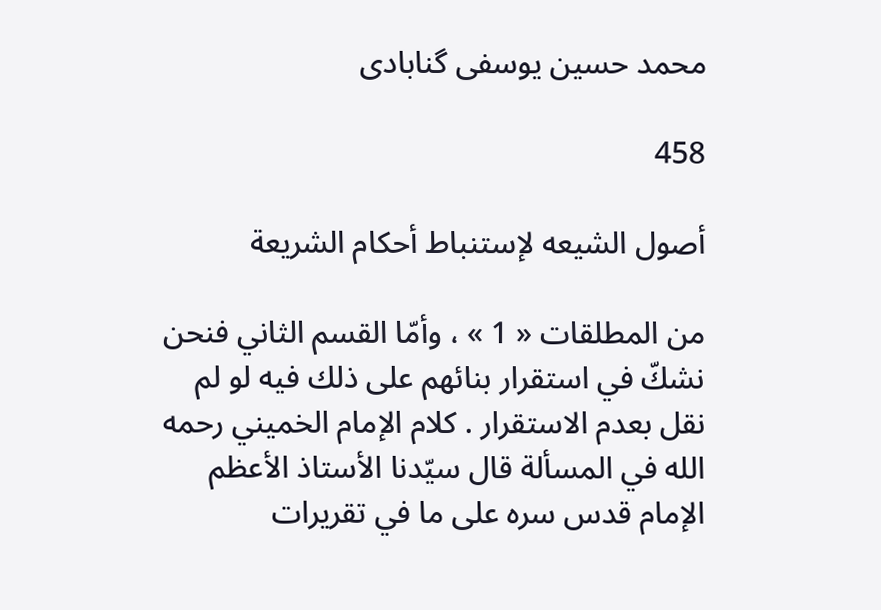محمد حسين يوسفى گنابادى

458

أصول الشيعه لإستنباط أحكام الشريعة

من المطلقات « 1 » ، وأمّا القسم الثاني فنحن نشكّ في استقرار بنائهم على ذلك فيه لو لم نقل بعدم الاستقرار . كلام الإمام الخميني رحمه الله في المسألة قال سيّدنا الأستاذ الأعظم الإمام قدس سره على ما في تقريرات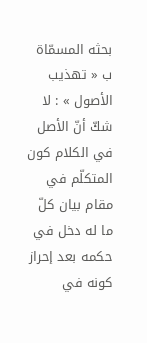بحثه المسمّاة ب « تهذيب الأصول » : لا شكّ أنّ الأصل في الكلام كون المتكلّم في مقام بيان كلّ ما له دخل في حكمه بعد إحراز كونه في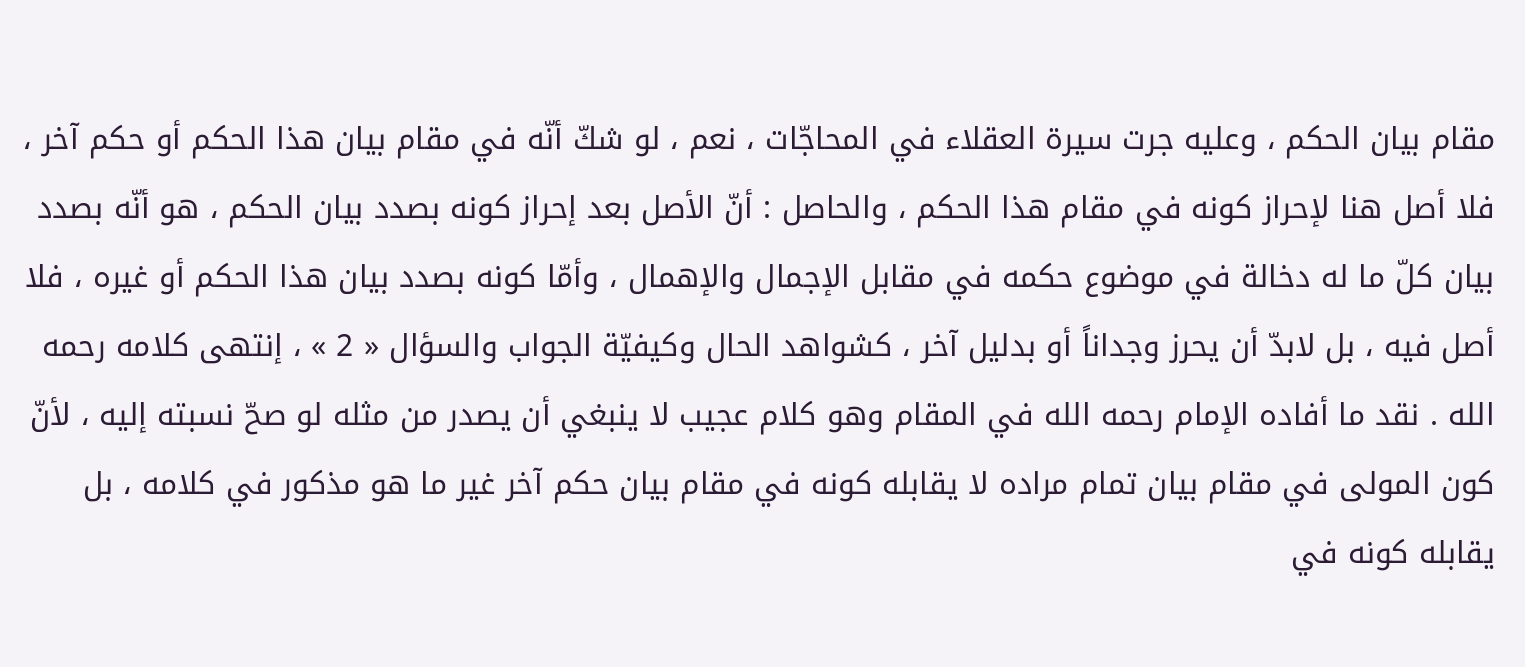مقام بيان الحكم ، وعليه جرت سيرة العقلاء في المحاجّات ، نعم ، لو شكّ أنّه في مقام بيان هذا الحكم أو حكم آخر ، فلا أصل هنا لإحراز كونه في مقام هذا الحكم ، والحاصل : أنّ الأصل بعد إحراز كونه بصدد بيان الحكم ، هو أنّه بصدد بيان كلّ ما له دخالة في موضوع حكمه في مقابل الإجمال والإهمال ، وأمّا كونه بصدد بيان هذا الحكم أو غيره ، فلا أصل فيه ، بل لابدّ أن يحرز وجداناً أو بدليل آخر ، كشواهد الحال وكيفيّة الجواب والسؤال « 2 » ، إنتهى كلامه رحمه الله . نقد ما أفاده الإمام رحمه الله في المقام وهو كلام عجيب لا ينبغي أن يصدر من مثله لو صحّ نسبته إليه ، لأنّ كون المولى في مقام بيان تمام مراده لا يقابله كونه في مقام بيان حكم آخر غير ما هو مذكور في كلامه ، بل يقابله كونه في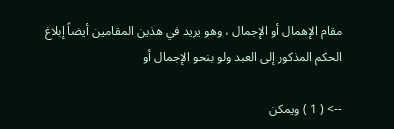مقام الإهمال أو الإجمال ، وهو يريد في هذين المقامين أيضاً إبلاغ الحكم المذكور إلى العبد ولو بنحو الإجمال أو

--> ( 1 ) ويمكن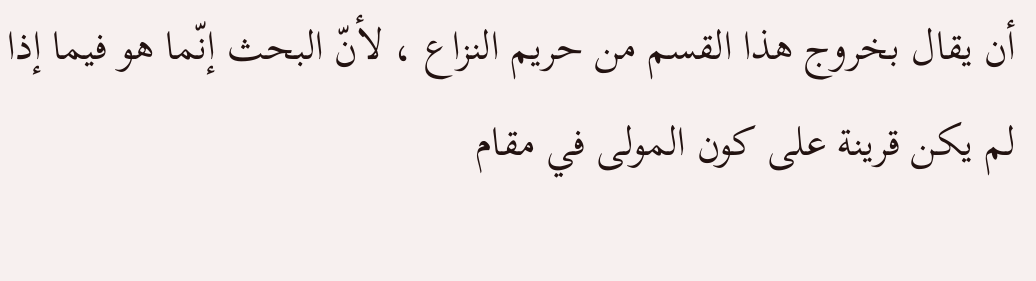أن يقال بخروج هذا القسم من حريم النزاع ، لأنّ البحث إنّما هو فيما إذا لم يكن قرينة على كون المولى في مقام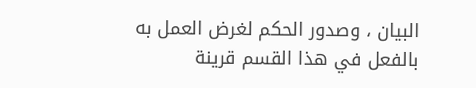البيان ، وصدور الحكم لغرض العمل به بالفعل في هذا القسم قرينة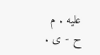عليه . م ح - ى .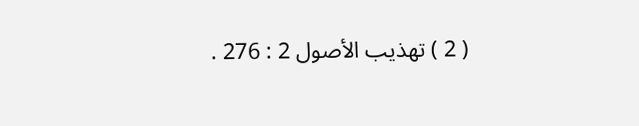( 2 ) تهذيب الأصول 2 : 276 .